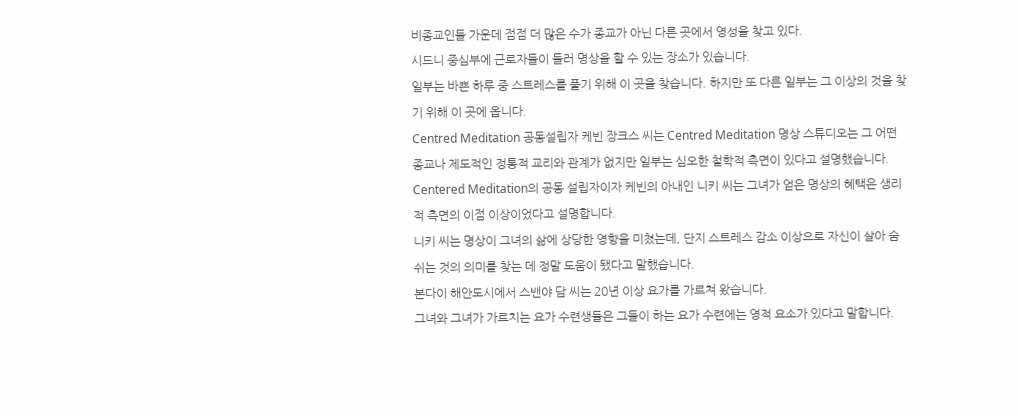비종교인들 가운데 점점 더 많은 수가 종교가 아닌 다른 곳에서 영성을 찾고 있다.
시드니 중심부에 근로자들이 들러 명상을 할 수 있는 장소가 있습니다.
일부는 바쁜 하루 중 스트레스를 풀기 위해 이 곳을 찾습니다. 하지만 또 다른 일부는 그 이상의 것을 찾기 위해 이 곳에 옵니다.
Centred Meditation 공동설립자 케빈 장크스 씨는 Centred Meditation 명상 스튜디오는 그 어떤 종교나 제도적인 정통적 교리와 관계가 없지만 일부는 심오한 철학적 측면이 있다고 설명했습니다.
Centered Meditation의 공동 설립자이자 케빈의 아내인 니키 씨는 그녀가 얻은 명상의 혜택은 생리적 측면의 이점 이상이었다고 설명합니다.
니키 씨는 명상이 그녀의 삶에 상당한 영향을 미쳤는데, 단지 스트레스 감소 이상으로 자신이 살아 숨쉬는 것의 의미를 찾는 데 정말 도움이 됐다고 말했습니다.
본다이 해안도시에서 스밴야 담 씨는 20년 이상 요가를 가르쳐 왔습니다.
그녀와 그녀가 가르치는 요가 수련생들은 그들이 하는 요가 수련에는 영적 요소가 있다고 말합니다.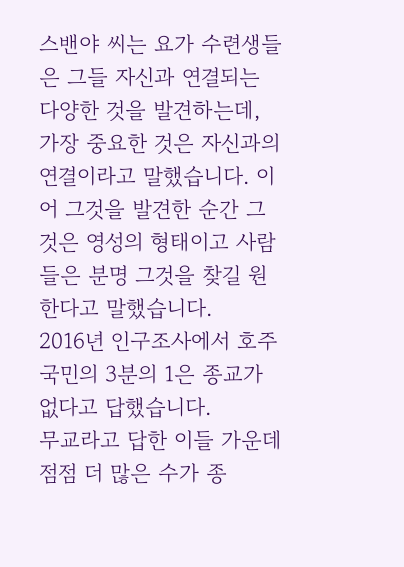스밴야 씨는 요가 수련생들은 그들 자신과 연결되는 다양한 것을 발견하는데, 가장 중요한 것은 자신과의 연결이라고 말했습니다. 이어 그것을 발견한 순간 그것은 영성의 형태이고 사람들은 분명 그것을 찾길 원한다고 말했습니다.
2016년 인구조사에서 호주 국민의 3분의 1은 종교가 없다고 답했습니다.
무교라고 답한 이들 가운데 점점 더 많은 수가 종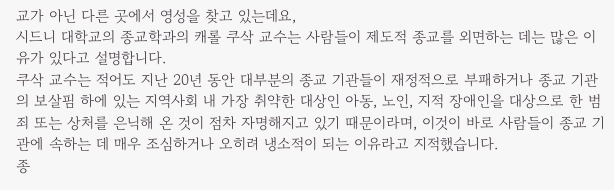교가 아닌 다른 곳에서 영성을 찾고 있는데요,
시드니 대학교의 종교학과의 캐롤 쿠삭 교수는 사람들이 제도적 종교를 외면하는 데는 많은 이유가 있다고 설명합니다.
쿠삭 교수는 적어도 지난 20년 동안 대부분의 종교 기관들이 재정적으로 부패하거나 종교 기관의 보살핌 하에 있는 지역사회 내 가장 취약한 대상인 아동, 노인, 지적 장애인을 대상으로 한 범죄 또는 상처를 은닉해 온 것이 점차 자명해지고 있기 때문이라며, 이것이 바로 사람들이 종교 기관에 속하는 데 매우 조심하거나 오히려 냉소적이 되는 이유라고 지적했습니다.
종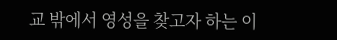교 밖에서 영성을 찾고자 하는 이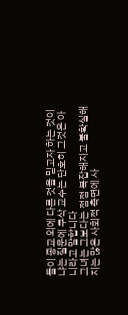들이 종교 외에 다른 것을 믿고자 하는 것이냐는 질문에 쿠삭 교수는 단호히 그것은 아니라고 말합니다
그녀는 그보다는 점점 복잡해지고 불확실해지는 많은 사회적 측면에 사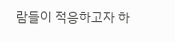람들이 적응하고자 하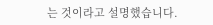는 것이라고 설명했습니다.